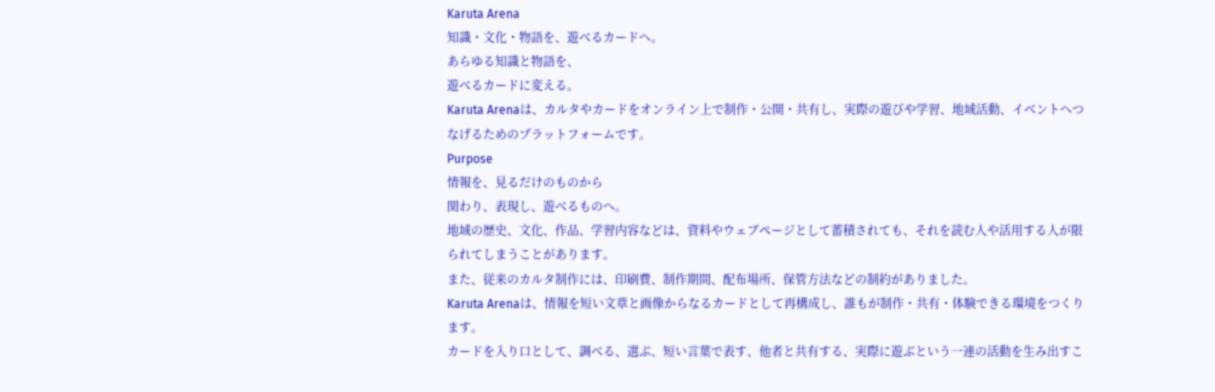Karuta Arena
知識・文化・物語を、遊べるカードへ。
あらゆる知識と物語を、
遊べるカードに変える。
Karuta Arenaは、カルタやカードをオンライン上で制作・公開・共有し、実際の遊びや学習、地域活動、イベントへつなげるためのプラットフォームです。
Purpose
情報を、見るだけのものから
関わり、表現し、遊べるものへ。
地域の歴史、文化、作品、学習内容などは、資料やウェブページとして蓄積されても、それを読む人や活用する人が限られてしまうことがあります。
また、従来のカルタ制作には、印刷費、制作期間、配布場所、保管方法などの制約がありました。
Karuta Arenaは、情報を短い文章と画像からなるカードとして再構成し、誰もが制作・共有・体験できる環境をつくります。
カードを入り口として、調べる、選ぶ、短い言葉で表す、他者と共有する、実際に遊ぶという一連の活動を生み出すこ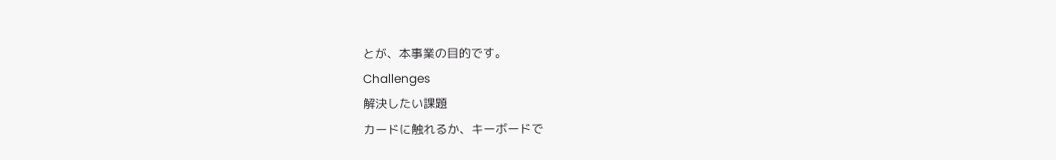とが、本事業の目的です。
Challenges
解決したい課題
カードに触れるか、キーボードで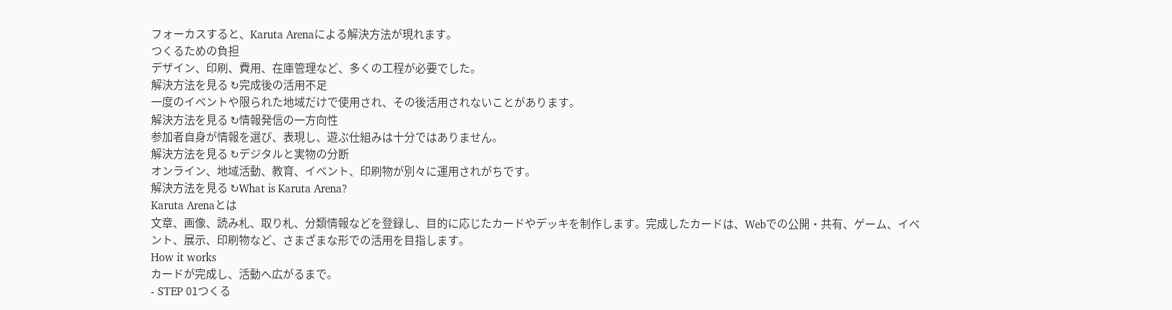フォーカスすると、Karuta Arenaによる解決方法が現れます。
つくるための負担
デザイン、印刷、費用、在庫管理など、多くの工程が必要でした。
解決方法を見る ↻完成後の活用不足
一度のイベントや限られた地域だけで使用され、その後活用されないことがあります。
解決方法を見る ↻情報発信の一方向性
参加者自身が情報を選び、表現し、遊ぶ仕組みは十分ではありません。
解決方法を見る ↻デジタルと実物の分断
オンライン、地域活動、教育、イベント、印刷物が別々に運用されがちです。
解決方法を見る ↻What is Karuta Arena?
Karuta Arenaとは
文章、画像、読み札、取り札、分類情報などを登録し、目的に応じたカードやデッキを制作します。完成したカードは、Webでの公開・共有、ゲーム、イベント、展示、印刷物など、さまざまな形での活用を目指します。
How it works
カードが完成し、活動へ広がるまで。
- STEP 01つくる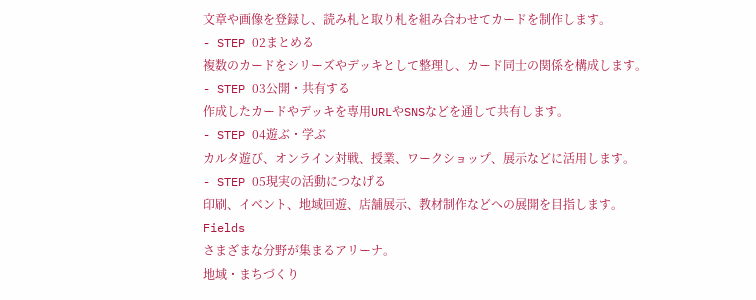文章や画像を登録し、読み札と取り札を組み合わせてカードを制作します。
- STEP 02まとめる
複数のカードをシリーズやデッキとして整理し、カード同士の関係を構成します。
- STEP 03公開・共有する
作成したカードやデッキを専用URLやSNSなどを通して共有します。
- STEP 04遊ぶ・学ぶ
カルタ遊び、オンライン対戦、授業、ワークショップ、展示などに活用します。
- STEP 05現実の活動につなげる
印刷、イベント、地域回遊、店舗展示、教材制作などへの展開を目指します。
Fields
さまざまな分野が集まるアリーナ。
地域・まちづくり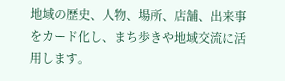地域の歴史、人物、場所、店舗、出来事をカード化し、まち歩きや地域交流に活用します。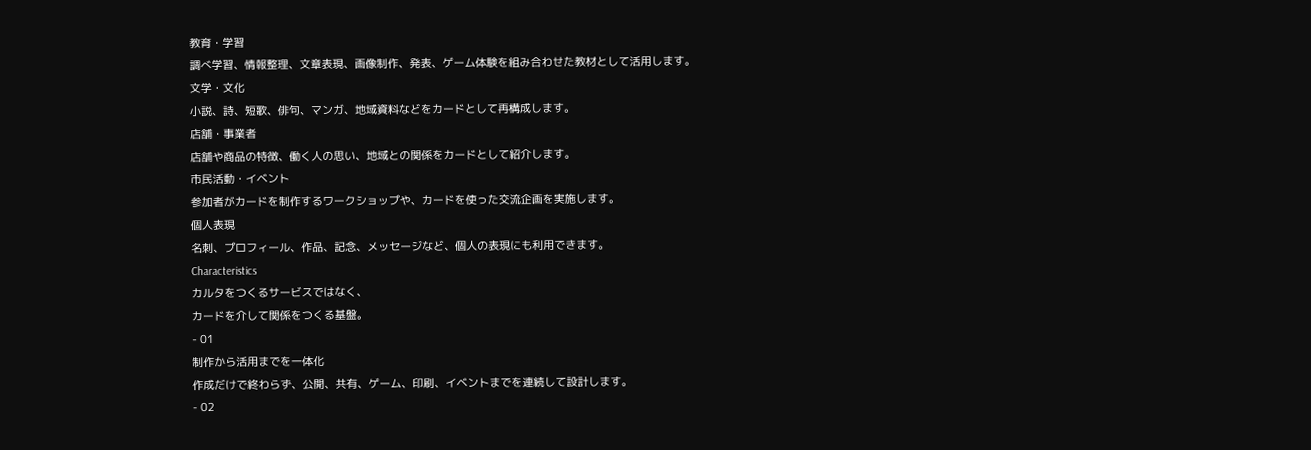教育・学習
調べ学習、情報整理、文章表現、画像制作、発表、ゲーム体験を組み合わせた教材として活用します。
文学・文化
小説、詩、短歌、俳句、マンガ、地域資料などをカードとして再構成します。
店舗・事業者
店舗や商品の特徴、働く人の思い、地域との関係をカードとして紹介します。
市民活動・イベント
参加者がカードを制作するワークショップや、カードを使った交流企画を実施します。
個人表現
名刺、プロフィール、作品、記念、メッセージなど、個人の表現にも利用できます。
Characteristics
カルタをつくるサービスではなく、
カードを介して関係をつくる基盤。
- 01
制作から活用までを一体化
作成だけで終わらず、公開、共有、ゲーム、印刷、イベントまでを連続して設計します。
- 02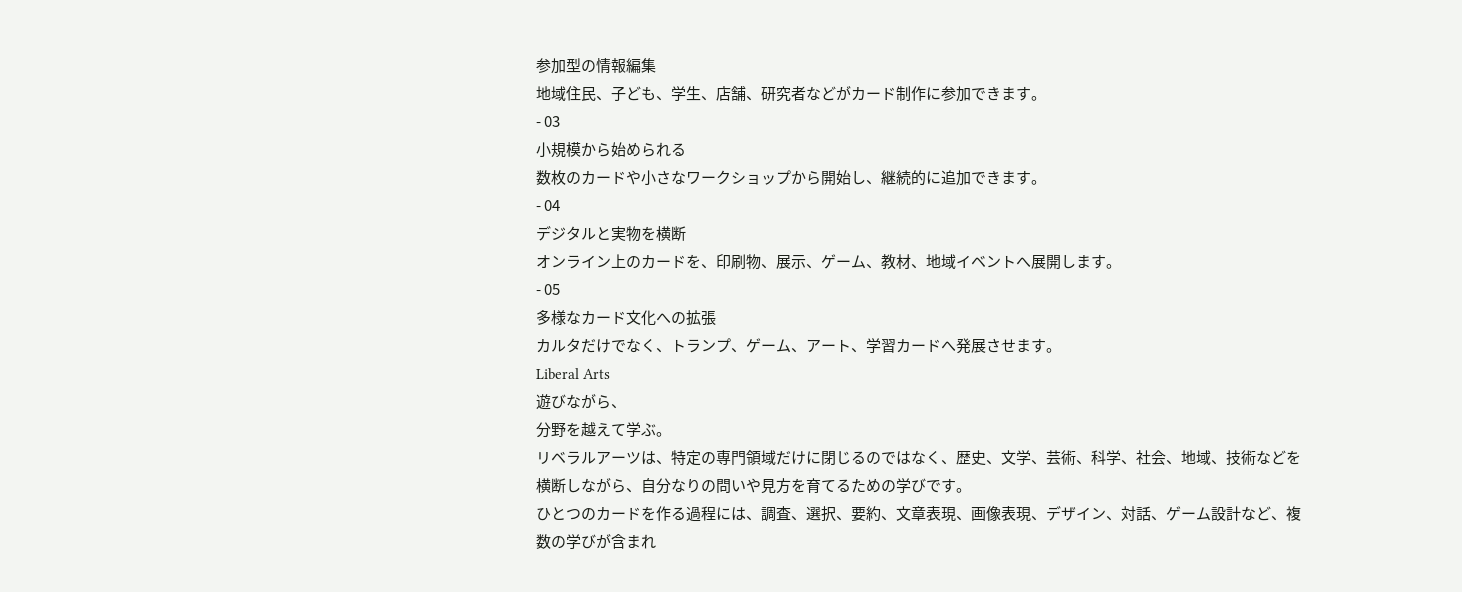参加型の情報編集
地域住民、子ども、学生、店舗、研究者などがカード制作に参加できます。
- 03
小規模から始められる
数枚のカードや小さなワークショップから開始し、継続的に追加できます。
- 04
デジタルと実物を横断
オンライン上のカードを、印刷物、展示、ゲーム、教材、地域イベントへ展開します。
- 05
多様なカード文化への拡張
カルタだけでなく、トランプ、ゲーム、アート、学習カードへ発展させます。
Liberal Arts
遊びながら、
分野を越えて学ぶ。
リベラルアーツは、特定の専門領域だけに閉じるのではなく、歴史、文学、芸術、科学、社会、地域、技術などを横断しながら、自分なりの問いや見方を育てるための学びです。
ひとつのカードを作る過程には、調査、選択、要約、文章表現、画像表現、デザイン、対話、ゲーム設計など、複数の学びが含まれ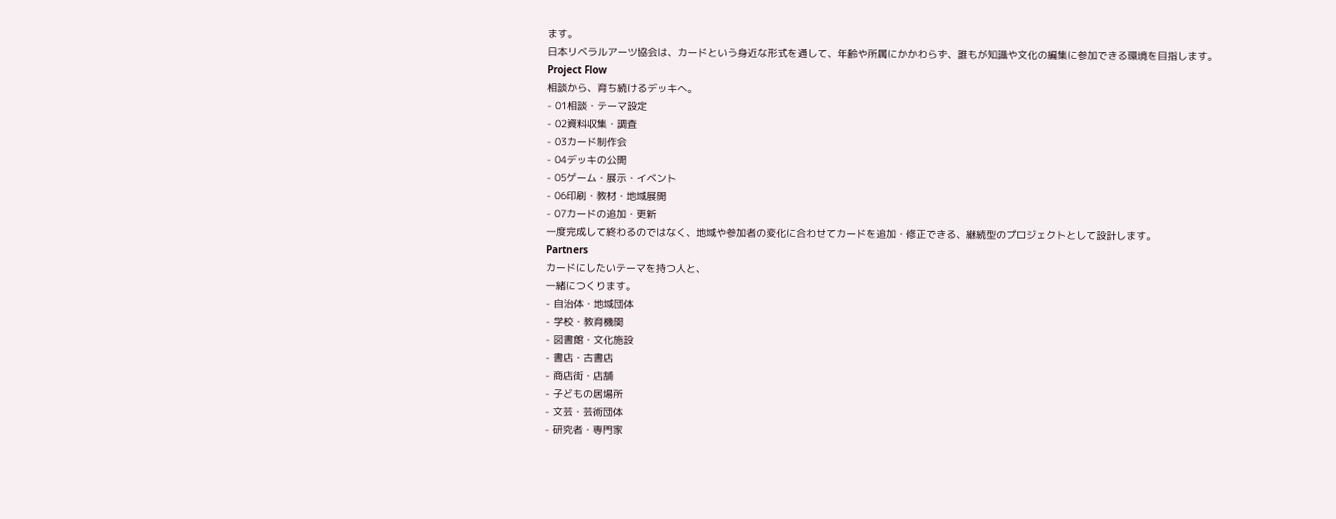ます。
日本リベラルアーツ協会は、カードという身近な形式を通して、年齢や所属にかかわらず、誰もが知識や文化の編集に参加できる環境を目指します。
Project Flow
相談から、育ち続けるデッキへ。
- 01相談・テーマ設定
- 02資料収集・調査
- 03カード制作会
- 04デッキの公開
- 05ゲーム・展示・イベント
- 06印刷・教材・地域展開
- 07カードの追加・更新
一度完成して終わるのではなく、地域や参加者の変化に合わせてカードを追加・修正できる、継続型のプロジェクトとして設計します。
Partners
カードにしたいテーマを持つ人と、
一緒につくります。
- 自治体・地域団体
- 学校・教育機関
- 図書館・文化施設
- 書店・古書店
- 商店街・店舗
- 子どもの居場所
- 文芸・芸術団体
- 研究者・専門家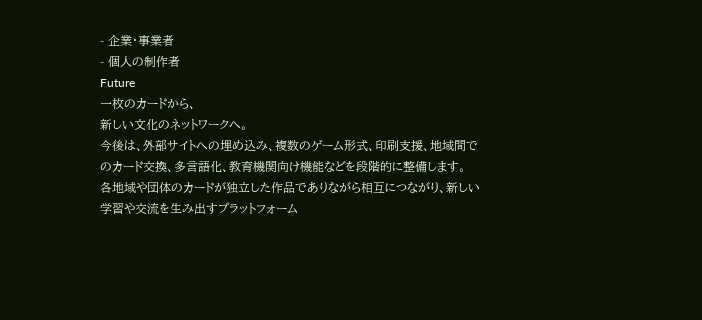- 企業・事業者
- 個人の制作者
Future
一枚のカードから、
新しい文化のネットワークへ。
今後は、外部サイトへの埋め込み、複数のゲーム形式、印刷支援、地域間でのカード交換、多言語化、教育機関向け機能などを段階的に整備します。
各地域や団体のカードが独立した作品でありながら相互につながり、新しい学習や交流を生み出すプラットフォーム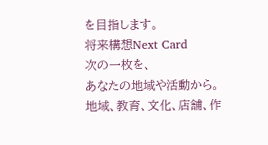を目指します。
将来構想Next Card
次の一枚を、
あなたの地域や活動から。
地域、教育、文化、店舗、作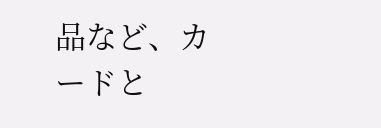品など、カードと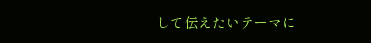して伝えたいテーマに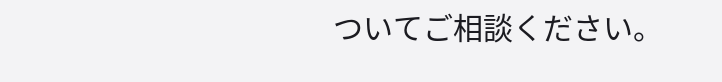ついてご相談ください。